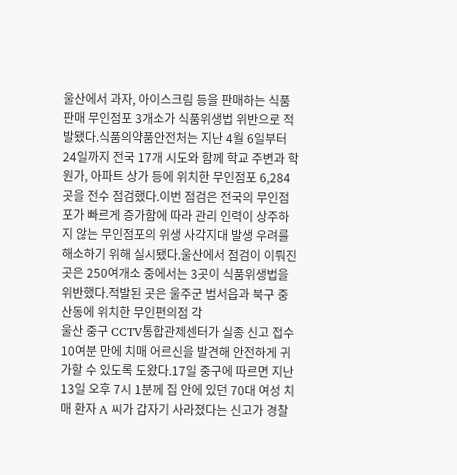울산에서 과자, 아이스크림 등을 판매하는 식품 판매 무인점포 3개소가 식품위생법 위반으로 적발됐다.식품의약품안전처는 지난 4월 6일부터 24일까지 전국 17개 시도와 함께 학교 주변과 학원가, 아파트 상가 등에 위치한 무인점포 6,284곳을 전수 점검했다.이번 점검은 전국의 무인점포가 빠르게 증가함에 따라 관리 인력이 상주하지 않는 무인점포의 위생 사각지대 발생 우려를 해소하기 위해 실시됐다.울산에서 점검이 이뤄진 곳은 250여개소 중에서는 3곳이 식품위생법을 위반했다.적발된 곳은 울주군 범서읍과 북구 중산동에 위치한 무인편의점 각
울산 중구 CCTV통합관제센터가 실종 신고 접수 10여분 만에 치매 어르신을 발견해 안전하게 귀가할 수 있도록 도왔다.17일 중구에 따르면 지난 13일 오후 7시 1분께 집 안에 있던 70대 여성 치매 환자 A 씨가 갑자기 사라졌다는 신고가 경찰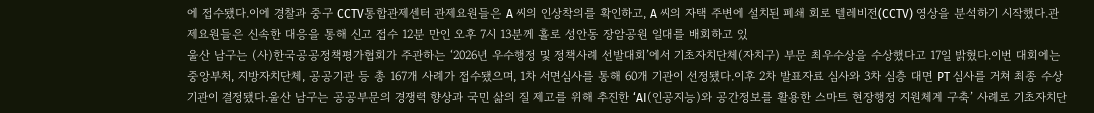에 접수됐다.이에 경찰과 중구 CCTV통합관제센터 관제요원들은 A 씨의 인상착의를 확인하고, A 씨의 자택 주변에 설치된 폐쇄 회로 텔레비전(CCTV) 영상을 분석하기 시작했다.관제요원들은 신속한 대응을 통해 신고 접수 12분 만인 오후 7시 13분께 홀로 성안동 장암공원 일대를 배회하고 있
울산 남구는 (사)한국공공정책평가협회가 주관하는 ‘2026년 우수행정 및 정책사례 선발대회’에서 기초자치단체(자치구) 부문 최우수상을 수상했다고 17일 밝혔다.이번 대회에는 중앙부처, 지방자치단체, 공공기관 등 총 167개 사례가 접수됐으며, 1차 서면심사를 통해 60개 기관이 선정됐다.이후 2차 발표자료 심사와 3차 심층 대면 PT 심사를 거쳐 최종 수상기관이 결정됐다.울산 남구는 공공부문의 경쟁력 향상과 국민 삶의 질 제고를 위해 추진한 ‘AI(인공지능)와 공간정보를 활용한 스마트 현장행정 지원체계 구축’ 사례로 기초자치단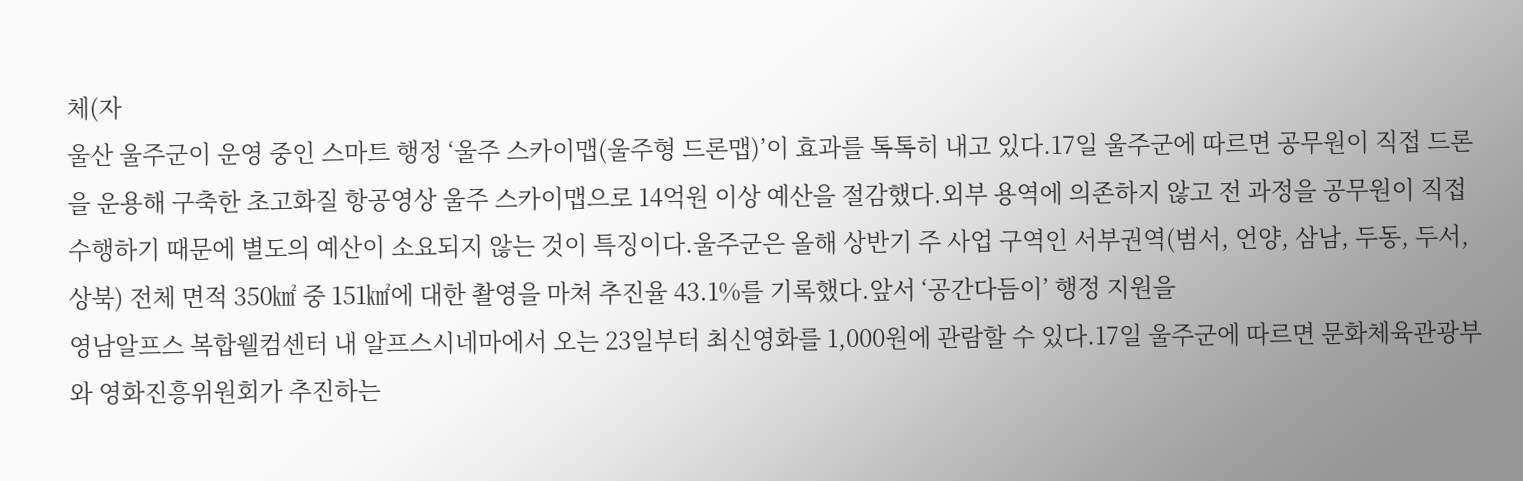체(자
울산 울주군이 운영 중인 스마트 행정 ‘울주 스카이맵(울주형 드론맵)’이 효과를 톡톡히 내고 있다.17일 울주군에 따르면 공무원이 직접 드론을 운용해 구축한 초고화질 항공영상 울주 스카이맵으로 14억원 이상 예산을 절감했다.외부 용역에 의존하지 않고 전 과정을 공무원이 직접 수행하기 때문에 별도의 예산이 소요되지 않는 것이 특징이다.울주군은 올해 상반기 주 사업 구역인 서부권역(범서, 언양, 삼남, 두동, 두서, 상북) 전체 면적 350㎢ 중 151㎢에 대한 촬영을 마쳐 추진율 43.1%를 기록했다.앞서 ‘공간다듬이’ 행정 지원을
영남알프스 복합웰컴센터 내 알프스시네마에서 오는 23일부터 최신영화를 1,000원에 관람할 수 있다.17일 울주군에 따르면 문화체육관광부와 영화진흥위원회가 추진하는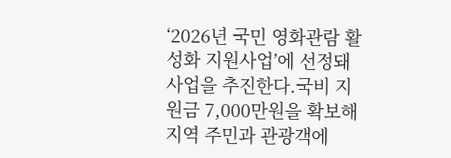‘2026년 국민 영화관람 활성화 지원사업’에 선정돼 사업을 추진한다.국비 지원금 7,000만원을 확보해 지역 주민과 관광객에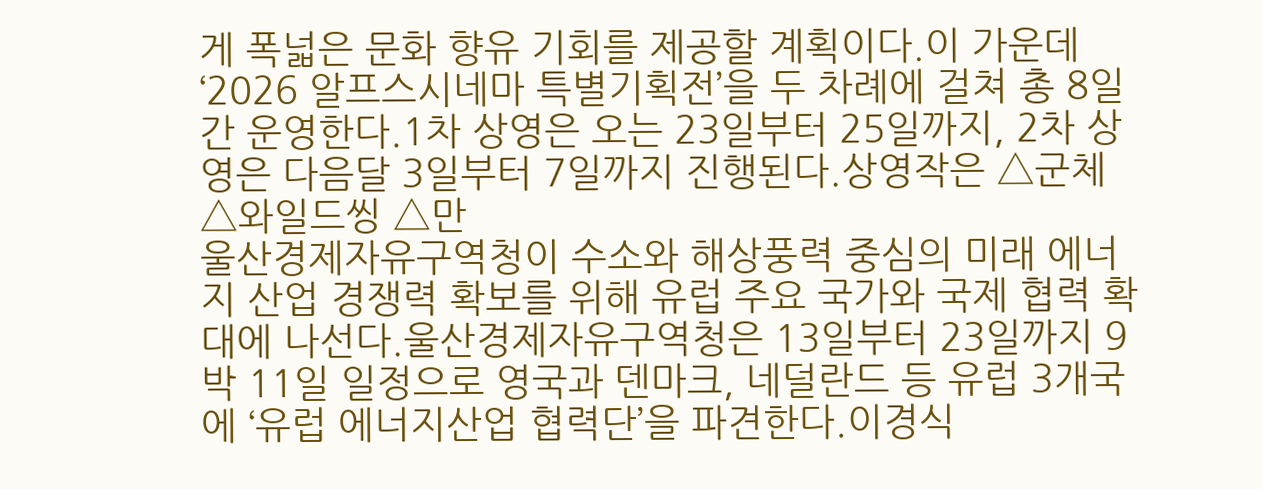게 폭넓은 문화 향유 기회를 제공할 계획이다.이 가운데 ‘2026 알프스시네마 특별기획전’을 두 차례에 걸쳐 총 8일간 운영한다.1차 상영은 오는 23일부터 25일까지, 2차 상영은 다음달 3일부터 7일까지 진행된다.상영작은 △군체 △와일드씽 △만
울산경제자유구역청이 수소와 해상풍력 중심의 미래 에너지 산업 경쟁력 확보를 위해 유럽 주요 국가와 국제 협력 확대에 나선다.울산경제자유구역청은 13일부터 23일까지 9박 11일 일정으로 영국과 덴마크, 네덜란드 등 유럽 3개국에 ‘유럽 에너지산업 협력단’을 파견한다.이경식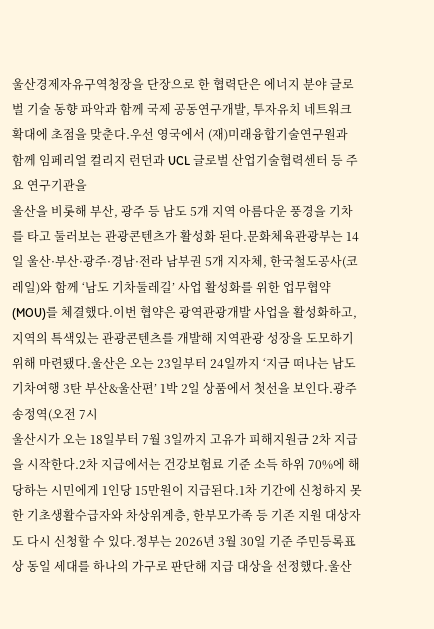울산경제자유구역청장을 단장으로 한 협력단은 에너지 분야 글로벌 기술 동향 파악과 함께 국제 공동연구개발, 투자유치 네트워크 확대에 초점을 맞춘다.우선 영국에서 (재)미래융합기술연구원과 함께 임페리얼 컬리지 런던과 UCL 글로벌 산업기술협력센터 등 주요 연구기관을
울산을 비롯해 부산, 광주 등 남도 5개 지역 아름다운 풍경을 기차를 타고 둘러보는 관광콘텐츠가 활성화 된다.문화체육관광부는 14일 울산·부산·광주·경남·전라 남부권 5개 지자체, 한국철도공사(코레일)와 함께 ‘남도 기차둘레길’ 사업 활성화를 위한 업무협약(MOU)를 체결했다.이번 협약은 광역관광개발 사업을 활성화하고, 지역의 특색있는 관광콘텐츠를 개발해 지역관광 성장을 도모하기 위해 마련됐다.울산은 오는 23일부터 24일까지 ‘지금 떠나는 남도 기차여행 3탄 부산&울산편’ 1박 2일 상품에서 첫선을 보인다.광주 송정역(오전 7시
울산시가 오는 18일부터 7월 3일까지 고유가 피해지원금 2차 지급을 시작한다.2차 지급에서는 건강보험료 기준 소득 하위 70%에 해당하는 시민에게 1인당 15만원이 지급된다.1차 기간에 신청하지 못한 기초생활수급자와 차상위계층, 한부모가족 등 기존 지원 대상자도 다시 신청할 수 있다.정부는 2026년 3월 30일 기준 주민등록표상 동일 세대를 하나의 가구로 판단해 지급 대상을 선정했다.울산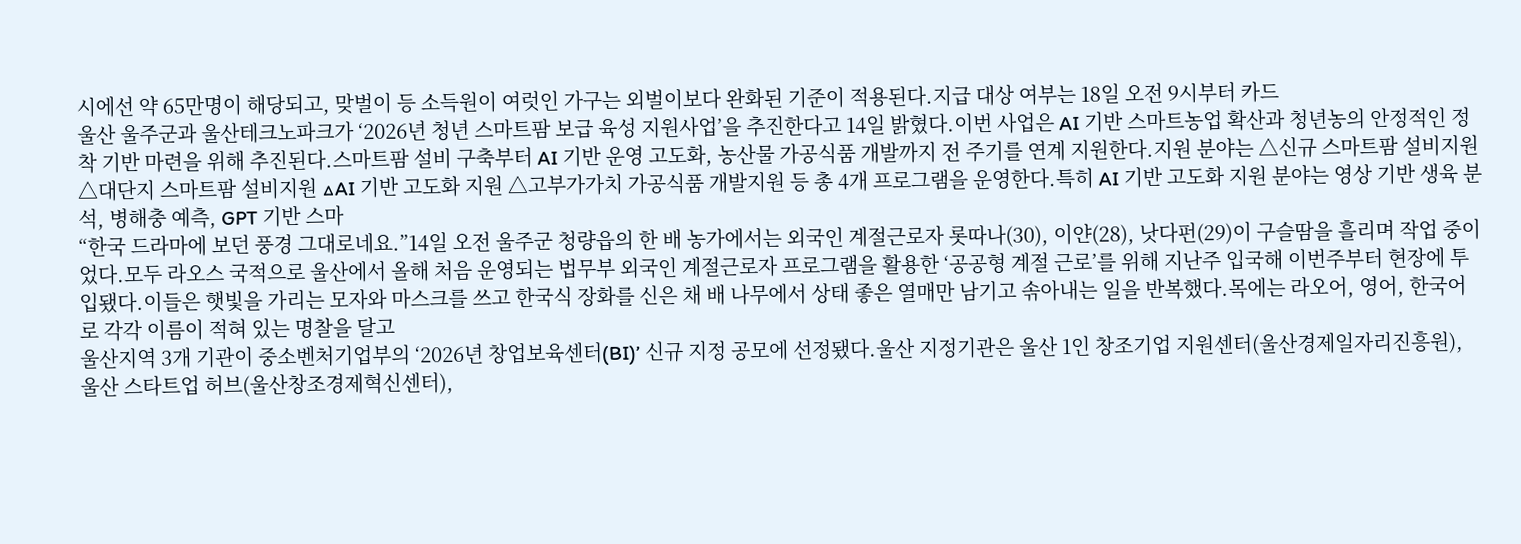시에선 약 65만명이 해당되고, 맞벌이 등 소득원이 여럿인 가구는 외벌이보다 완화된 기준이 적용된다.지급 대상 여부는 18일 오전 9시부터 카드
울산 울주군과 울산테크노파크가 ‘2026년 청년 스마트팜 보급 육성 지원사업’을 추진한다고 14일 밝혔다.이번 사업은 AI 기반 스마트농업 확산과 청년농의 안정적인 정착 기반 마련을 위해 추진된다.스마트팜 설비 구축부터 AI 기반 운영 고도화, 농산물 가공식품 개발까지 전 주기를 연계 지원한다.지원 분야는 △신규 스마트팜 설비지원 △대단지 스마트팜 설비지원 △AI 기반 고도화 지원 △고부가가치 가공식품 개발지원 등 총 4개 프로그램을 운영한다.특히 AI 기반 고도화 지원 분야는 영상 기반 생육 분석, 병해충 예측, GPT 기반 스마
“한국 드라마에 보던 풍경 그대로네요.”14일 오전 울주군 청량읍의 한 배 농가에서는 외국인 계절근로자 롯따나(30), 이얀(28), 낫다펀(29)이 구슬땀을 흘리며 작업 중이었다.모두 라오스 국적으로 울산에서 올해 처음 운영되는 법무부 외국인 계절근로자 프로그램을 활용한 ‘공공형 계절 근로’를 위해 지난주 입국해 이번주부터 현장에 투입됐다.이들은 햇빛을 가리는 모자와 마스크를 쓰고 한국식 장화를 신은 채 배 나무에서 상태 좋은 열매만 남기고 솎아내는 일을 반복했다.목에는 라오어, 영어, 한국어로 각각 이름이 적혀 있는 명찰을 달고
울산지역 3개 기관이 중소벤처기업부의 ‘2026년 창업보육센터(BI)’ 신규 지정 공모에 선정됐다.울산 지정기관은 울산 1인 창조기업 지원센터(울산경제일자리진흥원), 울산 스타트업 허브(울산창조경제혁신센터),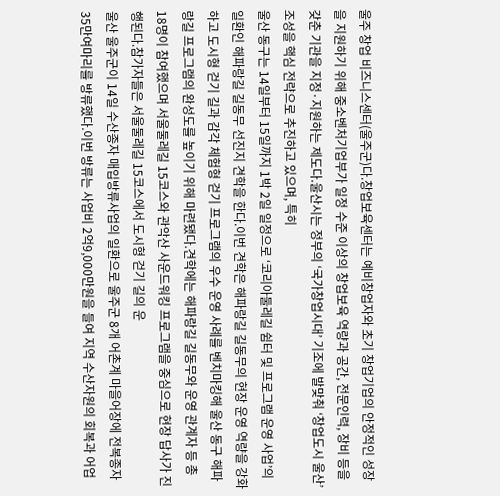울주 창업 비즈니스센터(울주군)다.창업보육센터는 예비창업자와 초기 창업기업의 안정적인 성장을 지원하기 위해 중소벤처기업부가 일정 수준 이상의 창업보육 역량과 공간, 전문인력, 장비 등을 갖춘 기관을 지정·지원하는 제도다.울산시는 정부의 ‘국가창업시대’ 기조에 발맞춰 ‘창업도시 울산’ 조성을 핵심 전략으로 추진하고 있으며, 특히
울산 동구는 14일부터 15일까지 1박 2일 일정으로 ‘코리아둘레길 쉼터 및 프로그램 운영 사업’의 일환인 해파랑길 길동무 선진지 견학을 한다.이번 견학은 해파랑길 길동무의 현장 운영 역량을 강화하고 도시형 걷기 길과 감각 체험형 걷기 프로그램의 우수 운영 사례를 벤치마킹해 울산 동구 해파랑길 프로그램의 완성도를 높이기 위해 마련됐다.견학에는 해파랑길 길동무와 운영 관계자 등 총 18명이 참여했으며 서울둘레길 15코스와 관악산 사운드워킹 프로그램을 중심으로 현장 답사가 진행된다.참가자들은 서울둘레길 15코스에서 도시형 걷기 길의 운
울산 울주군이 14일 수산종자 매입방류사업의 일환으로 울주군 8개 어촌계 마을어장에 전복종자 35만여마리를 방류했다.이번 방류는 사업비 2억9,000만원을 들여 지역 수산자원의 회복과 어업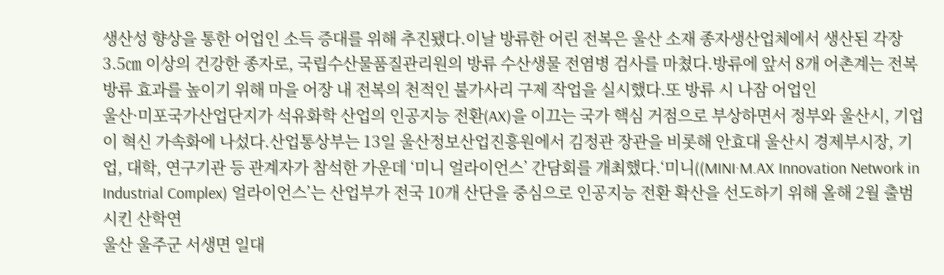생산성 향상을 통한 어업인 소득 증대를 위해 추진됐다.이날 방류한 어린 전복은 울산 소재 종자생산업체에서 생산된 각장 3.5㎝ 이상의 건강한 종자로, 국립수산물품질관리원의 방류 수산생물 전염병 검사를 마쳤다.방류에 앞서 8개 어촌계는 전복 방류 효과를 높이기 위해 마을 어장 내 전복의 천적인 불가사리 구제 작업을 실시했다.또 방류 시 나잠 어업인
울산·미포국가산업단지가 석유화학 산업의 인공지능 전환(AX)을 이끄는 국가 핵심 거점으로 부상하면서 정부와 울산시, 기업이 혁신 가속화에 나섰다.산업통상부는 13일 울산정보산업진흥원에서 김정관 장관을 비롯해 안효대 울산시 경제부시장, 기업, 대학, 연구기관 등 관계자가 참석한 가운데 ‘미니 얼라이언스’ 간담회를 개최했다.‘미니((MINI·M.AX Innovation Network in Industrial Complex) 얼라이언스’는 산업부가 전국 10개 산단을 중심으로 인공지능 전환 확산을 선도하기 위해 올해 2월 출범시킨 산학연
울산 울주군 서생면 일대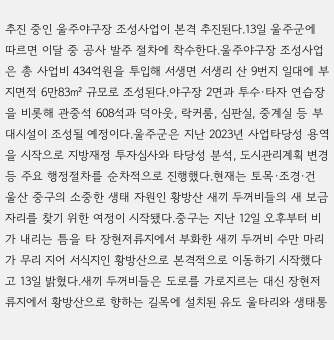추진 중인 울주야구장 조성사업이 본격 추진된다.13일 울주군에 따르면 이달 중 공사 발주 절차에 착수한다.울주야구장 조성사업은 총 사업비 434억원을 투입해 서생면 서생리 산 9번지 일대에 부지면적 6만83㎡ 규모로 조성된다.야구장 2면과 투수·타자 연습장을 비롯해 관중석 608석과 덕아웃, 락커룸, 심판실, 중계실 등 부대시설이 조성될 예정이다.울주군은 지난 2023년 사업타당성 용역을 시작으로 지방재정 투자심사와 타당성 분석, 도시관리계획 변경 등 주요 행정절차를 순차적으로 진행했다.현재는 토목·조경·건
울산 중구의 소중한 생태 자원인 황방산 새끼 두꺼비들의 새 보금자리를 찾기 위한 여정이 시작됐다.중구는 지난 12일 오후부터 비가 내리는 틈을 타 장현저류지에서 부화한 새끼 두꺼비 수만 마리가 무리 지어 서식지인 황방산으로 본격적으로 이동하기 시작했다고 13일 밝혔다.새끼 두꺼비들은 도로를 가로지르는 대신 장현저류지에서 황방산으로 향하는 길목에 설치된 유도 울타리와 생태통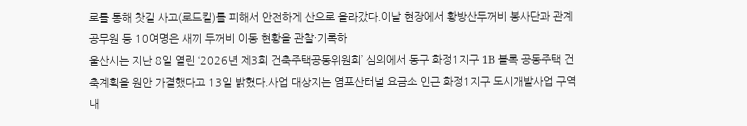로를 통해 찻길 사고(로드킬)를 피해서 안전하게 산으로 올라갔다.이날 현장에서 황방산두꺼비 봉사단과 관계 공무원 등 10여명은 새끼 두꺼비 이동 현황을 관찰·기록하
울산시는 지난 8일 열린 ‘2026년 제3회 건축주택공동위원회’ 심의에서 동구 화정1지구 1B 블록 공동주택 건축계획을 원안 가결했다고 13일 밝혔다.사업 대상지는 염포산터널 요금소 인근 화정1지구 도시개발사업 구역 내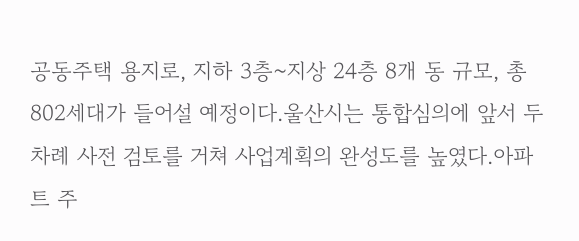공동주택 용지로, 지하 3층~지상 24층 8개 동 규모, 총 802세대가 들어설 예정이다.울산시는 통합심의에 앞서 두 차례 사전 검토를 거쳐 사업계획의 완성도를 높였다.아파트 주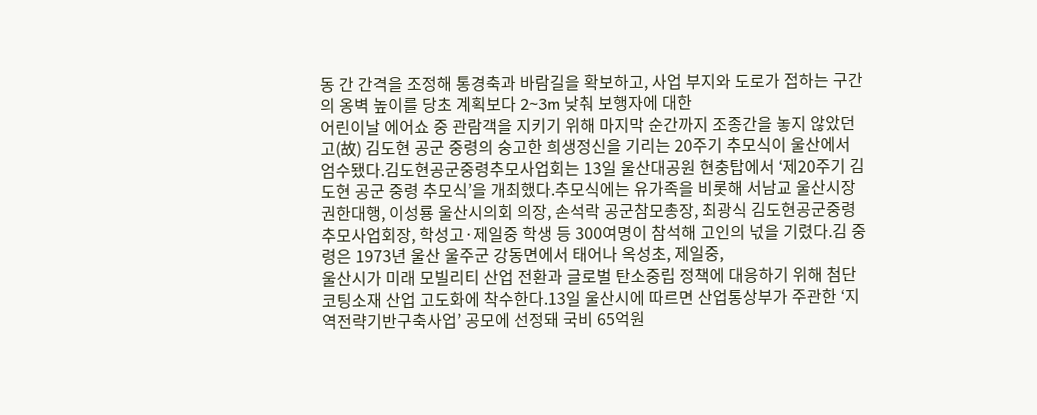동 간 간격을 조정해 통경축과 바람길을 확보하고, 사업 부지와 도로가 접하는 구간의 옹벽 높이를 당초 계획보다 2~3m 낮춰 보행자에 대한
어린이날 에어쇼 중 관람객을 지키기 위해 마지막 순간까지 조종간을 놓지 않았던 고(故) 김도현 공군 중령의 숭고한 희생정신을 기리는 20주기 추모식이 울산에서 엄수됐다.김도현공군중령추모사업회는 13일 울산대공원 현충탑에서 ‘제20주기 김도현 공군 중령 추모식’을 개최했다.추모식에는 유가족을 비롯해 서남교 울산시장 권한대행, 이성룡 울산시의회 의장, 손석락 공군참모총장, 최광식 김도현공군중령추모사업회장, 학성고·제일중 학생 등 300여명이 참석해 고인의 넋을 기렸다.김 중령은 1973년 울산 울주군 강동면에서 태어나 옥성초, 제일중,
울산시가 미래 모빌리티 산업 전환과 글로벌 탄소중립 정책에 대응하기 위해 첨단코팅소재 산업 고도화에 착수한다.13일 울산시에 따르면 산업통상부가 주관한 ‘지역전략기반구축사업’ 공모에 선정돼 국비 65억원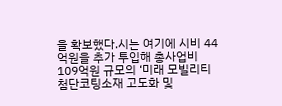을 확보했다.시는 여기에 시비 44억원을 추가 투입해 총사업비 109억원 규모의 ‘미래 모빌리티 첨단코팅소재 고도화 및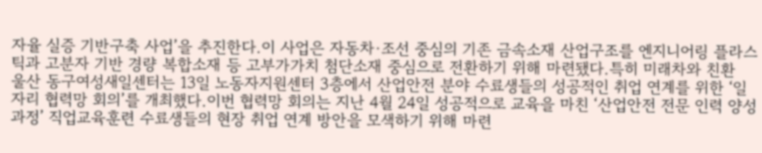자율 실증 기반구축 사업’을 추진한다.이 사업은 자동차·조선 중심의 기존 금속소재 산업구조를 엔지니어링 플라스틱과 고분자 기반 경량 복합소재 등 고부가가치 첨단소재 중심으로 전환하기 위해 마련됐다.특히 미래차와 친환
울산 동구여성새일센터는 13일 노동자지원센터 3층에서 산업안전 분야 수료생들의 성공적인 취업 연계를 위한 ‘일자리 협력망 회의’를 개최했다.이번 협력망 회의는 지난 4월 24일 성공적으로 교육을 마친 ‘산업안전 전문 인력 양성 과정’ 직업교육훈련 수료생들의 현장 취업 연계 방안을 모색하기 위해 마련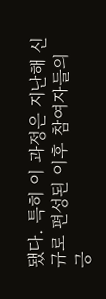됐다. 특히 이 과정은 지난해 신규로 편성된 이후 참여자들의 긍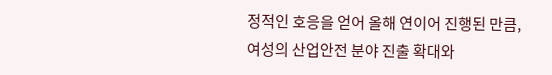정적인 호응을 얻어 올해 연이어 진행된 만큼, 여성의 산업안전 분야 진출 확대와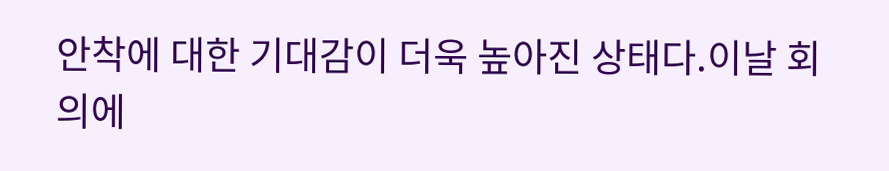안착에 대한 기대감이 더욱 높아진 상태다.이날 회의에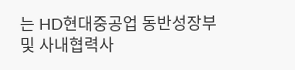는 HD현대중공업 동반성장부 및 사내협력사